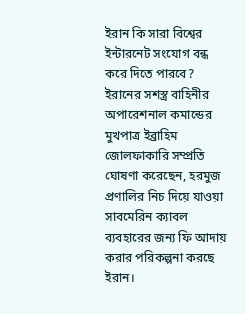ইরান কি সারা বিশ্বের ইন্টারনেট সংযোগ বন্ধ করে দিতে পারবে?
ইরানের সশস্ত্র বাহিনীর অপারেশনাল কমান্ডের মুখপাত্র ইব্রাহিম জোলফাকারি সম্প্রতি ঘোষণা করেছেন, হরমুজ প্রণালির নিচ দিয়ে যাওয়া সাবমেরিন ক্যাবল ব্যবহারের জন্য ফি আদায় করার পরিকল্পনা করছে ইরান।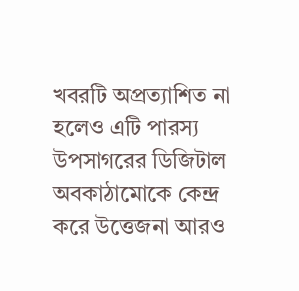খবরটি অপ্রত্যাশিত না হলেও এটি পারস্য উপসাগরের ডিজিটাল অবকাঠামোকে কেন্দ্র করে উত্তেজনা আরও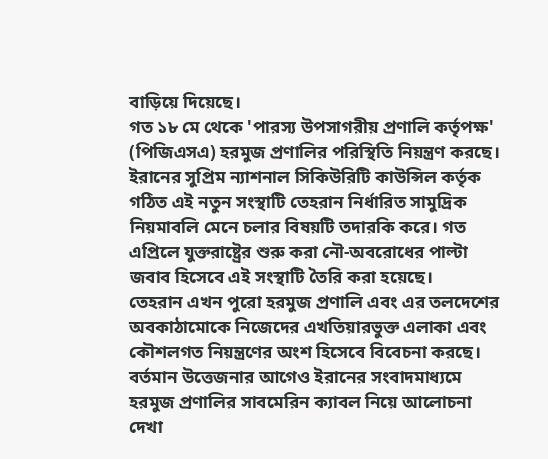বাড়িয়ে দিয়েছে।
গত ১৮ মে থেকে 'পারস্য উপসাগরীয় প্রণালি কর্তৃপক্ষ' (পিজিএসএ) হরমুজ প্রণালির পরিস্থিতি নিয়ন্ত্রণ করছে। ইরানের সুপ্রিম ন্যাশনাল সিকিউরিটি কাউন্সিল কর্তৃক গঠিত এই নতুন সংস্থাটি তেহরান নির্ধারিত সামুদ্রিক নিয়মাবলি মেনে চলার বিষয়টি তদারকি করে। গত এপ্রিলে যুক্তরাষ্ট্রের শুরু করা নৌ-অবরোধের পাল্টা জবাব হিসেবে এই সংস্থাটি তৈরি করা হয়েছে।
তেহরান এখন পুরো হরমুজ প্রণালি এবং এর তলদেশের অবকাঠামোকে নিজেদের এখতিয়ারভুক্ত এলাকা এবং কৌশলগত নিয়ন্ত্রণের অংশ হিসেবে বিবেচনা করছে।
বর্তমান উত্তেজনার আগেও ইরানের সংবাদমাধ্যমে হরমুজ প্রণালির সাবমেরিন ক্যাবল নিয়ে আলোচনা দেখা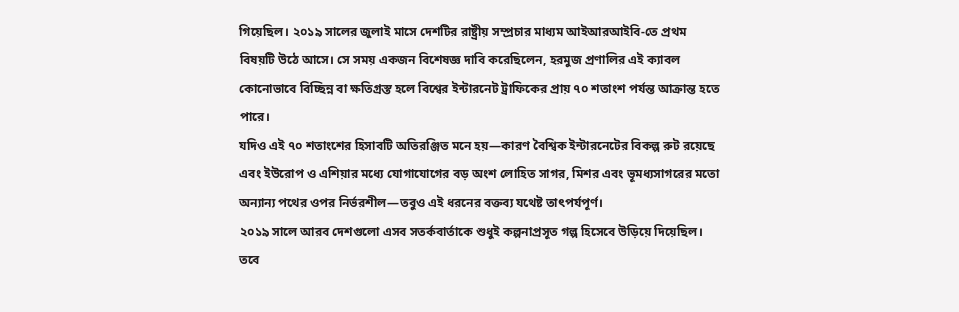গিয়েছিল। ২০১৯ সালের জুলাই মাসে দেশটির রাষ্ট্রীয় সম্প্রচার মাধ্যম আইআরআইবি-তে প্রথম বিষয়টি উঠে আসে। সে সময় একজন বিশেষজ্ঞ দাবি করেছিলেন, হরমুজ প্রণালির এই ক্যাবল কোনোভাবে বিচ্ছিন্ন বা ক্ষতিগ্রস্ত হলে বিশ্বের ইন্টারনেট ট্রাফিকের প্রায় ৭০ শতাংশ পর্যন্ত আক্রান্ত হতে পারে।
যদিও এই ৭০ শতাংশের হিসাবটি অতিরঞ্জিত মনে হয়—কারণ বৈশ্বিক ইন্টারনেটের বিকল্প রুট রয়েছে এবং ইউরোপ ও এশিয়ার মধ্যে যোগাযোগের বড় অংশ লোহিত সাগর, মিশর এবং ভূমধ্যসাগরের মতো অন্যান্য পথের ওপর নির্ভরশীল—তবুও এই ধরনের বক্তব্য যথেষ্ট তাৎপর্যপূর্ণ।
২০১৯ সালে আরব দেশগুলো এসব সতর্কবার্তাকে শুধুই কল্পনাপ্রসূত গল্প হিসেবে উড়িয়ে দিয়েছিল। তবে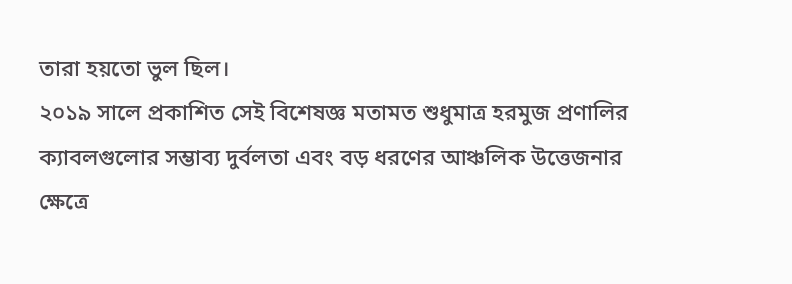তারা হয়তো ভুল ছিল।
২০১৯ সালে প্রকাশিত সেই বিশেষজ্ঞ মতামত শুধুমাত্র হরমুজ প্রণালির ক্যাবলগুলোর সম্ভাব্য দুর্বলতা এবং বড় ধরণের আঞ্চলিক উত্তেজনার ক্ষেত্রে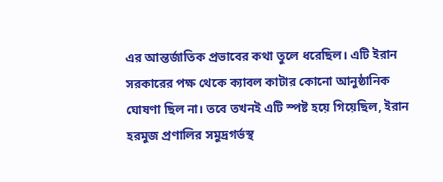এর আন্তর্জাতিক প্রভাবের কথা তুলে ধরেছিল। এটি ইরান সরকারের পক্ষ থেকে ক্যাবল কাটার কোনো আনুষ্ঠানিক ঘোষণা ছিল না। তবে তখনই এটি স্পষ্ট হয়ে গিয়েছিল, ইরান হরমুজ প্রণালির সমুদ্রগর্ভস্থ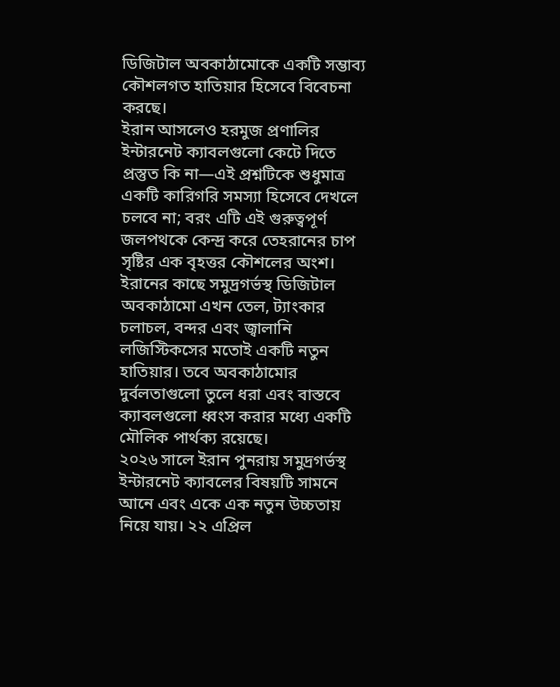ডিজিটাল অবকাঠামোকে একটি সম্ভাব্য কৌশলগত হাতিয়ার হিসেবে বিবেচনা করছে।
ইরান আসলেও হরমুজ প্রণালির ইন্টারনেট ক্যাবলগুলো কেটে দিতে প্রস্তুত কি না—এই প্রশ্নটিকে শুধুমাত্র একটি কারিগরি সমস্যা হিসেবে দেখলে চলবে না; বরং এটি এই গুরুত্বপূর্ণ জলপথকে কেন্দ্র করে তেহরানের চাপ সৃষ্টির এক বৃহত্তর কৌশলের অংশ।
ইরানের কাছে সমুদ্রগর্ভস্থ ডিজিটাল অবকাঠামো এখন তেল, ট্যাংকার চলাচল, বন্দর এবং জ্বালানি লজিস্টিকসের মতোই একটি নতুন হাতিয়ার। তবে অবকাঠামোর দুর্বলতাগুলো তুলে ধরা এবং বাস্তবে ক্যাবলগুলো ধ্বংস করার মধ্যে একটি মৌলিক পার্থক্য রয়েছে।
২০২৬ সালে ইরান পুনরায় সমুদ্রগর্ভস্থ ইন্টারনেট ক্যাবলের বিষয়টি সামনে আনে এবং একে এক নতুন উচ্চতায় নিয়ে যায়। ২২ এপ্রিল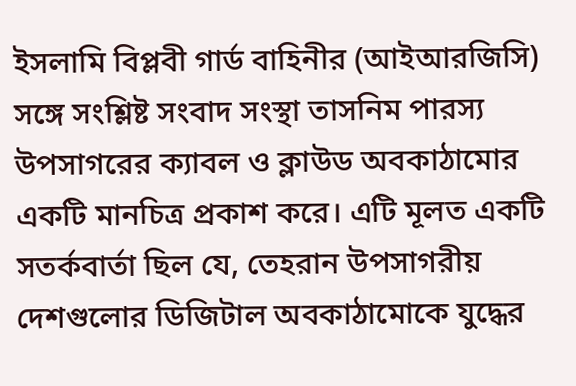ইসলামি বিপ্লবী গার্ড বাহিনীর (আইআরজিসি) সঙ্গে সংশ্লিষ্ট সংবাদ সংস্থা তাসনিম পারস্য উপসাগরের ক্যাবল ও ক্লাউড অবকাঠামোর একটি মানচিত্র প্রকাশ করে। এটি মূলত একটি সতর্কবার্তা ছিল যে, তেহরান উপসাগরীয় দেশগুলোর ডিজিটাল অবকাঠামোকে যুদ্ধের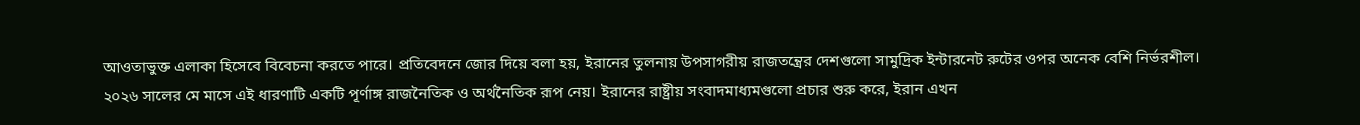আওতাভুক্ত এলাকা হিসেবে বিবেচনা করতে পারে। প্রতিবেদনে জোর দিয়ে বলা হয়, ইরানের তুলনায় উপসাগরীয় রাজতন্ত্রের দেশগুলো সামুদ্রিক ইন্টারনেট রুটের ওপর অনেক বেশি নির্ভরশীল।
২০২৬ সালের মে মাসে এই ধারণাটি একটি পূর্ণাঙ্গ রাজনৈতিক ও অর্থনৈতিক রূপ নেয়। ইরানের রাষ্ট্রীয় সংবাদমাধ্যমগুলো প্রচার শুরু করে, ইরান এখন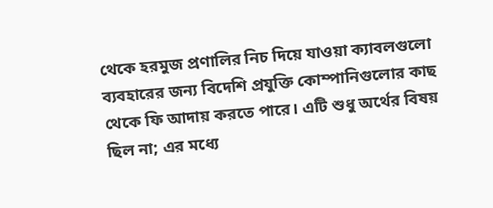থেকে হরমুজ প্রণালির নিচ দিয়ে যাওয়া ক্যাবলগুলো ব্যবহারের জন্য বিদেশি প্রযুক্তি কোম্পানিগুলোর কাছ থেকে ফি আদায় করতে পারে। এটি শুধু অর্থের বিষয় ছিল না; এর মধ্যে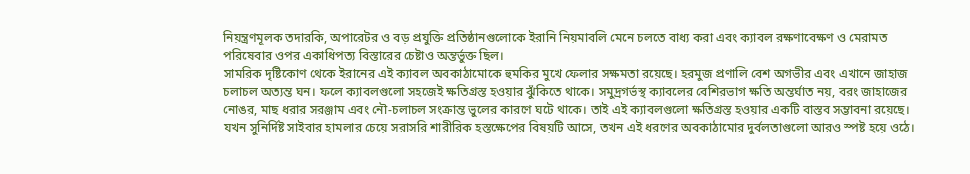নিয়ন্ত্রণমূলক তদারকি, অপারেটর ও বড় প্রযুক্তি প্রতিষ্ঠানগুলোকে ইরানি নিয়মাবলি মেনে চলতে বাধ্য করা এবং ক্যাবল রক্ষণাবেক্ষণ ও মেরামত পরিষেবার ওপর একাধিপত্য বিস্তারের চেষ্টাও অন্তর্ভুক্ত ছিল।
সামরিক দৃষ্টিকোণ থেকে ইরানের এই ক্যাবল অবকাঠামোকে হুমকির মুখে ফেলার সক্ষমতা রয়েছে। হরমুজ প্রণালি বেশ অগভীর এবং এখানে জাহাজ চলাচল অত্যন্ত ঘন। ফলে ক্যাবলগুলো সহজেই ক্ষতিগ্রস্ত হওয়ার ঝুঁকিতে থাকে। সমুদ্রগর্ভস্থ ক্যাবলের বেশিরভাগ ক্ষতি অন্তর্ঘাত নয়, বরং জাহাজের নোঙর, মাছ ধরার সরঞ্জাম এবং নৌ-চলাচল সংক্রান্ত ভুলের কারণে ঘটে থাকে। তাই এই ক্যাবলগুলো ক্ষতিগ্রস্ত হওয়ার একটি বাস্তব সম্ভাবনা রয়েছে। যখন সুনির্দিষ্ট সাইবার হামলার চেয়ে সরাসরি শারীরিক হস্তক্ষেপের বিষয়টি আসে, তখন এই ধরণের অবকাঠামোর দুর্বলতাগুলো আরও স্পষ্ট হয়ে ওঠে।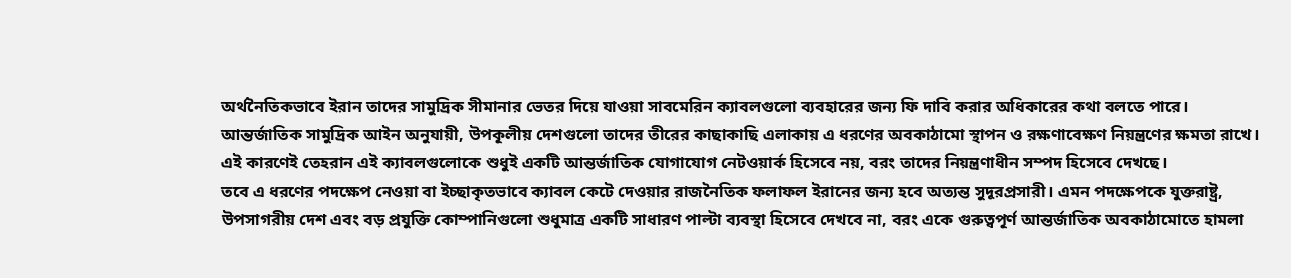অর্থনৈতিকভাবে ইরান তাদের সামুদ্রিক সীমানার ভেতর দিয়ে যাওয়া সাবমেরিন ক্যাবলগুলো ব্যবহারের জন্য ফি দাবি করার অধিকারের কথা বলতে পারে। আন্তর্জাতিক সামুদ্রিক আইন অনুযায়ী, উপকূলীয় দেশগুলো তাদের তীরের কাছাকাছি এলাকায় এ ধরণের অবকাঠামো স্থাপন ও রক্ষণাবেক্ষণ নিয়ন্ত্রণের ক্ষমতা রাখে। এই কারণেই তেহরান এই ক্যাবলগুলোকে শুধুই একটি আন্তর্জাতিক যোগাযোগ নেটওয়ার্ক হিসেবে নয়, বরং তাদের নিয়ন্ত্রণাধীন সম্পদ হিসেবে দেখছে।
তবে এ ধরণের পদক্ষেপ নেওয়া বা ইচ্ছাকৃতভাবে ক্যাবল কেটে দেওয়ার রাজনৈতিক ফলাফল ইরানের জন্য হবে অত্যন্ত সুদূরপ্রসারী। এমন পদক্ষেপকে যুক্তরাষ্ট্র, উপসাগরীয় দেশ এবং বড় প্রযুক্তি কোম্পানিগুলো শুধুমাত্র একটি সাধারণ পাল্টা ব্যবস্থা হিসেবে দেখবে না, বরং একে গুরুত্বপূর্ণ আন্তর্জাতিক অবকাঠামোতে হামলা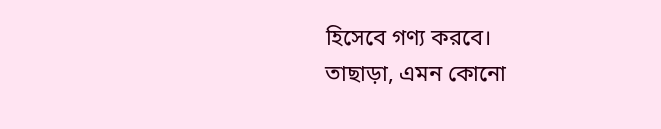হিসেবে গণ্য করবে।
তাছাড়া, এমন কোনো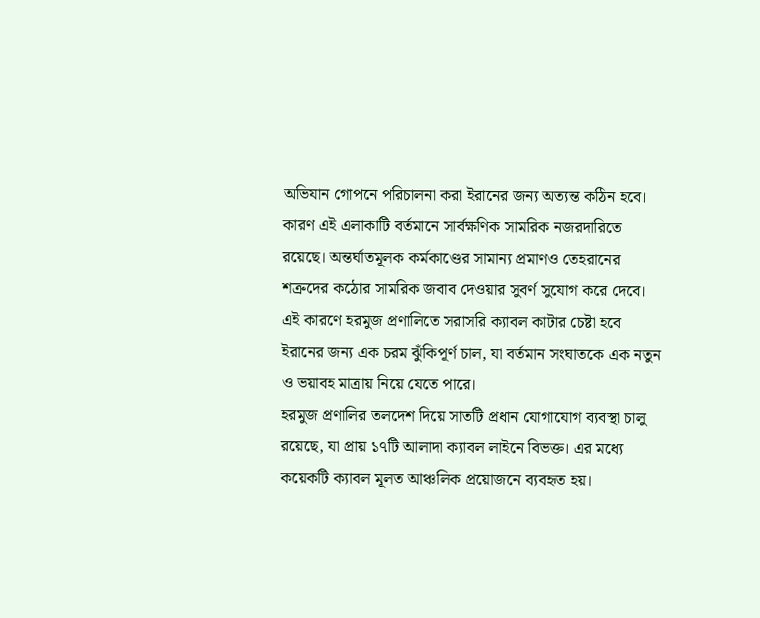অভিযান গোপনে পরিচালনা করা ইরানের জন্য অত্যন্ত কঠিন হবে। কারণ এই এলাকাটি বর্তমানে সার্বক্ষণিক সামরিক নজরদারিতে রয়েছে। অন্তর্ঘাতমূলক কর্মকাণ্ডের সামান্য প্রমাণও তেহরানের শত্রুদের কঠোর সামরিক জবাব দেওয়ার সুবর্ণ সুযোগ করে দেবে। এই কারণে হরমুজ প্রণালিতে সরাসরি ক্যাবল কাটার চেষ্টা হবে ইরানের জন্য এক চরম ঝুঁকিপূর্ণ চাল, যা বর্তমান সংঘাতকে এক নতুন ও ভয়াবহ মাত্রায় নিয়ে যেতে পারে।
হরমুজ প্রণালির তলদেশ দিয়ে সাতটি প্রধান যোগাযোগ ব্যবস্থা চালু রয়েছে, যা প্রায় ১৭টি আলাদা ক্যাবল লাইনে বিভক্ত। এর মধ্যে কয়েকটি ক্যাবল মূলত আঞ্চলিক প্রয়োজনে ব্যবহৃত হয়।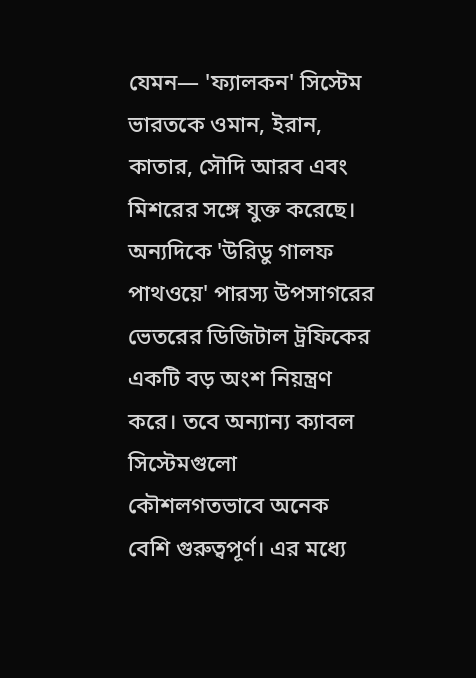যেমন— 'ফ্যালকন' সিস্টেম ভারতকে ওমান, ইরান, কাতার, সৌদি আরব এবং মিশরের সঙ্গে যুক্ত করেছে।
অন্যদিকে 'উরিডু গালফ পাথওয়ে' পারস্য উপসাগরের ভেতরের ডিজিটাল ট্রফিকের একটি বড় অংশ নিয়ন্ত্রণ করে। তবে অন্যান্য ক্যাবল সিস্টেমগুলো কৌশলগতভাবে অনেক বেশি গুরুত্বপূর্ণ। এর মধ্যে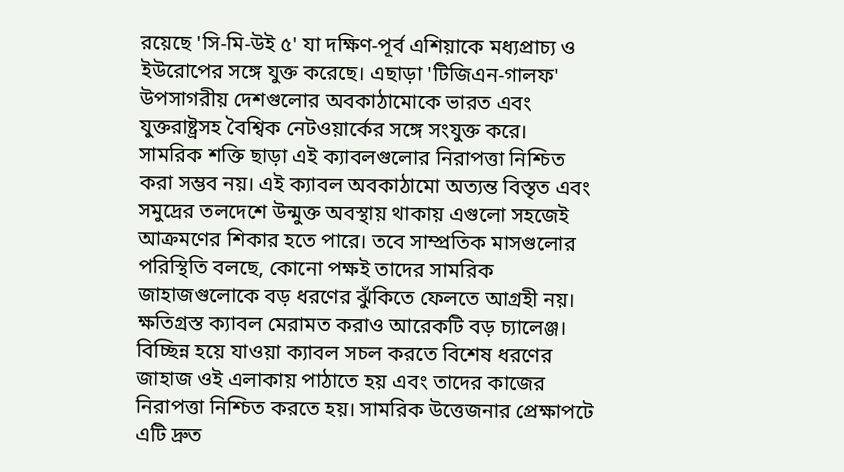রয়েছে 'সি-মি-উই ৫' যা দক্ষিণ-পূর্ব এশিয়াকে মধ্যপ্রাচ্য ও ইউরোপের সঙ্গে যুক্ত করেছে। এছাড়া 'টিজিএন-গালফ' উপসাগরীয় দেশগুলোর অবকাঠামোকে ভারত এবং যুক্তরাষ্ট্রসহ বৈশ্বিক নেটওয়ার্কের সঙ্গে সংযুক্ত করে।
সামরিক শক্তি ছাড়া এই ক্যাবলগুলোর নিরাপত্তা নিশ্চিত করা সম্ভব নয়। এই ক্যাবল অবকাঠামো অত্যন্ত বিস্তৃত এবং সমুদ্রের তলদেশে উন্মুক্ত অবস্থায় থাকায় এগুলো সহজেই আক্রমণের শিকার হতে পারে। তবে সাম্প্রতিক মাসগুলোর পরিস্থিতি বলছে, কোনো পক্ষই তাদের সামরিক জাহাজগুলোকে বড় ধরণের ঝুঁকিতে ফেলতে আগ্রহী নয়।
ক্ষতিগ্রস্ত ক্যাবল মেরামত করাও আরেকটি বড় চ্যালেঞ্জ। বিচ্ছিন্ন হয়ে যাওয়া ক্যাবল সচল করতে বিশেষ ধরণের জাহাজ ওই এলাকায় পাঠাতে হয় এবং তাদের কাজের নিরাপত্তা নিশ্চিত করতে হয়। সামরিক উত্তেজনার প্রেক্ষাপটে এটি দ্রুত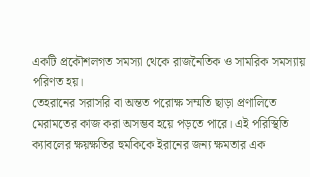একটি প্রকৌশলগত সমস্যা থেকে রাজনৈতিক ও সামরিক সমস্যায় পরিণত হয়।
তেহরানের সরাসরি বা অন্তত পরোক্ষ সম্মতি ছাড়া প্রণালিতে মেরামতের কাজ করা অসম্ভব হয়ে পড়তে পারে। এই পরিস্থিতি ক্যাবলের ক্ষয়ক্ষতির হুমকিকে ইরানের জন্য ক্ষমতার এক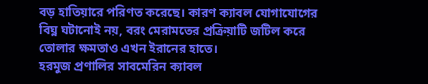বড় হাতিয়ারে পরিণত করেছে। কারণ ক্যাবল যোগাযোগের বিঘ্ন ঘটানোই নয়, বরং মেরামতের প্রক্রিয়াটি জটিল করে তোলার ক্ষমতাও এখন ইরানের হাতে।
হরমুজ প্রণালির সাবমেরিন ক্যাবল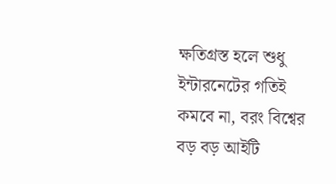ক্ষতিগ্রস্ত হলে শুধু ইন্টারনেটের গতিই কমবে না, বরং বিশ্বের বড় বড় আইটি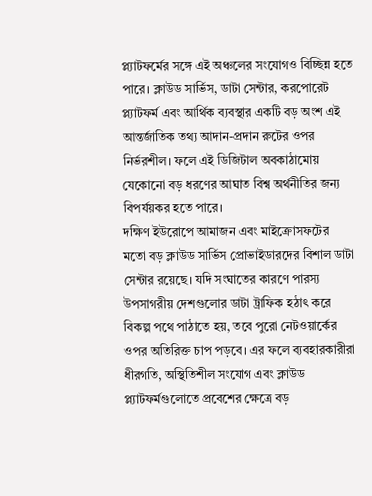প্ল্যাটফর্মের সঙ্গে এই অঞ্চলের সংযোগও বিচ্ছিন্ন হতে পারে। ক্লাউড সার্ভিস, ডাটা সেন্টার, করপোরেট প্ল্যাটফর্ম এবং আর্থিক ব্যবস্থার একটি বড় অংশ এই আন্তর্জাতিক তথ্য আদান-প্রদান রুটের ওপর নির্ভরশীল। ফলে এই ডিজিটাল অবকাঠামোয় যেকোনো বড় ধরণের আঘাত বিশ্ব অর্থনীতির জন্য বিপর্যয়কর হতে পারে।
দক্ষিণ ইউরোপে আমাজন এবং মাইক্রোসফটের মতো বড় ক্লাউড সার্ভিস প্রোভাইডারদের বিশাল ডাটা সেন্টার রয়েছে। যদি সংঘাতের কারণে পারস্য উপসাগরীয় দেশগুলোর ডাটা ট্রাফিক হঠাৎ করে বিকল্প পথে পাঠাতে হয়, তবে পুরো নেটওয়ার্কের ওপর অতিরিক্ত চাপ পড়বে। এর ফলে ব্যবহারকারীরা ধীরগতি, অস্থিতিশীল সংযোগ এবং ক্লাউড প্ল্যাটফর্মগুলোতে প্রবেশের ক্ষেত্রে বড়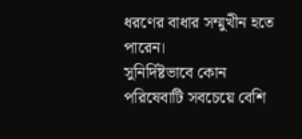ধরণের বাধার সম্মুখীন হতে পারেন।
সুনির্দিষ্টভাবে কোন পরিষেবাটি সবচেয়ে বেশি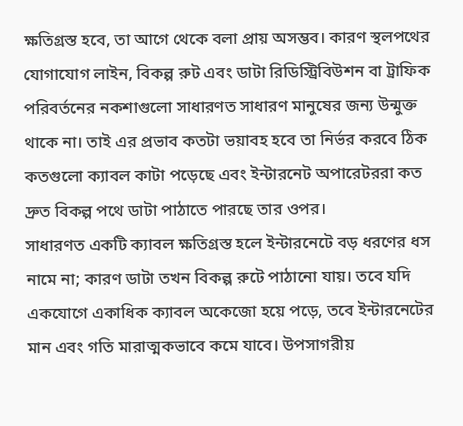ক্ষতিগ্রস্ত হবে, তা আগে থেকে বলা প্রায় অসম্ভব। কারণ স্থলপথের যোগাযোগ লাইন, বিকল্প রুট এবং ডাটা রিডিস্ট্রিবিউশন বা ট্রাফিক পরিবর্তনের নকশাগুলো সাধারণত সাধারণ মানুষের জন্য উন্মুক্ত থাকে না। তাই এর প্রভাব কতটা ভয়াবহ হবে তা নির্ভর করবে ঠিক কতগুলো ক্যাবল কাটা পড়েছে এবং ইন্টারনেট অপারেটররা কত দ্রুত বিকল্প পথে ডাটা পাঠাতে পারছে তার ওপর।
সাধারণত একটি ক্যাবল ক্ষতিগ্রস্ত হলে ইন্টারনেটে বড় ধরণের ধস নামে না; কারণ ডাটা তখন বিকল্প রুটে পাঠানো যায়। তবে যদি একযোগে একাধিক ক্যাবল অকেজো হয়ে পড়ে, তবে ইন্টারনেটের মান এবং গতি মারাত্মকভাবে কমে যাবে। উপসাগরীয়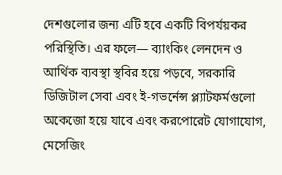দেশগুলোর জন্য এটি হবে একটি বিপর্যয়কর পরিস্থিতি। এর ফলে— ব্যাংকিং লেনদেন ও আর্থিক ব্যবস্থা স্থবির হয়ে পড়বে, সরকারি ডিজিটাল সেবা এবং ই-গভর্নেন্স প্ল্যাটফর্মগুলো অকেজো হয়ে যাবে এবং করপোরেট যোগাযোগ, মেসেজিং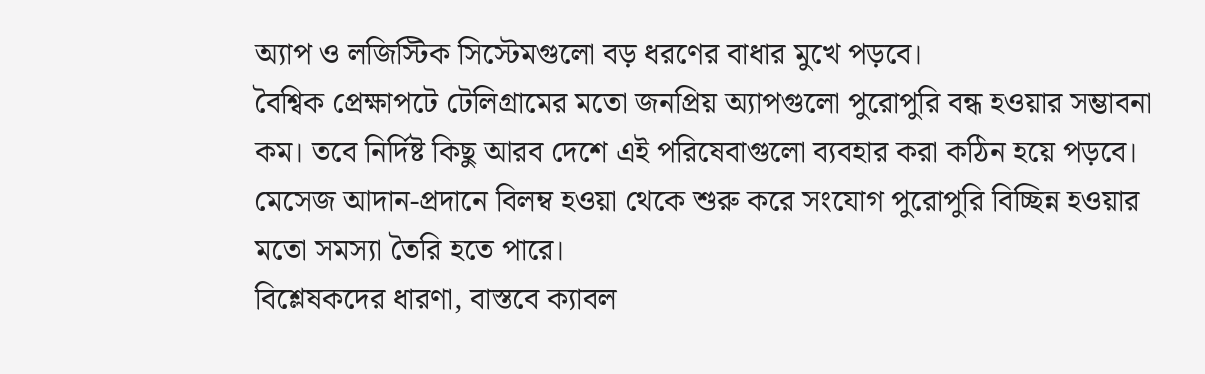অ্যাপ ও লজিস্টিক সিস্টেমগুলো বড় ধরণের বাধার মুখে পড়বে।
বৈশ্বিক প্রেক্ষাপটে টেলিগ্রামের মতো জনপ্রিয় অ্যাপগুলো পুরোপুরি বন্ধ হওয়ার সম্ভাবনা কম। তবে নির্দিষ্ট কিছু আরব দেশে এই পরিষেবাগুলো ব্যবহার করা কঠিন হয়ে পড়বে। মেসেজ আদান-প্রদানে বিলম্ব হওয়া থেকে শুরু করে সংযোগ পুরোপুরি বিচ্ছিন্ন হওয়ার মতো সমস্যা তৈরি হতে পারে।
বিশ্লেষকদের ধারণা, বাস্তবে ক্যাবল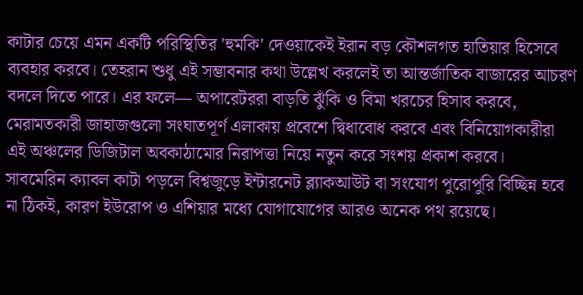কাটার চেয়ে এমন একটি পরিস্থিতির 'হুমকি' দেওয়াকেই ইরান বড় কৌশলগত হাতিয়ার হিসেবে ব্যবহার করবে। তেহরান শুধু এই সম্ভাবনার কথা উল্লেখ করলেই তা আন্তর্জাতিক বাজারের আচরণ বদলে দিতে পারে। এর ফলে— অপারেটররা বাড়তি ঝুঁকি ও বিমা খরচের হিসাব করবে, মেরামতকারী জাহাজগুলো সংঘাতপূর্ণ এলাকায় প্রবেশে দ্বিধাবোধ করবে এবং বিনিয়োগকারীরা এই অঞ্চলের ডিজিটাল অবকাঠামোর নিরাপত্তা নিয়ে নতুন করে সংশয় প্রকাশ করবে।
সাবমেরিন ক্যাবল কাটা পড়লে বিশ্বজুড়ে ইন্টারনেট ব্ল্যাকআউট বা সংযোগ পুরোপুরি বিচ্ছিন্ন হবে না ঠিকই, কারণ ইউরোপ ও এশিয়ার মধ্যে যোগাযোগের আরও অনেক পথ রয়েছে।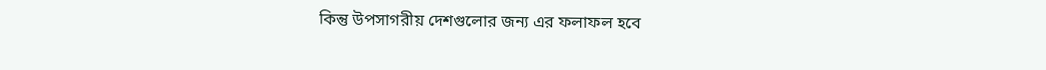কিন্তু উপসাগরীয় দেশগুলোর জন্য এর ফলাফল হবে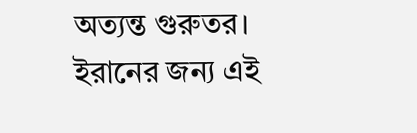অত্যন্ত গুরুতর। ইরানের জন্য এই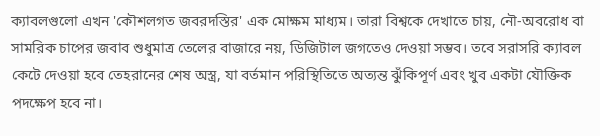ক্যাবলগুলো এখন 'কৌশলগত জবরদস্তির' এক মোক্ষম মাধ্যম। তারা বিশ্বকে দেখাতে চায়, নৌ-অবরোধ বা সামরিক চাপের জবাব শুধুমাত্র তেলের বাজারে নয়, ডিজিটাল জগতেও দেওয়া সম্ভব। তবে সরাসরি ক্যাবল কেটে দেওয়া হবে তেহরানের শেষ অস্ত্র, যা বর্তমান পরিস্থিতিতে অত্যন্ত ঝুঁকিপূর্ণ এবং খুব একটা যৌক্তিক পদক্ষেপ হবে না।